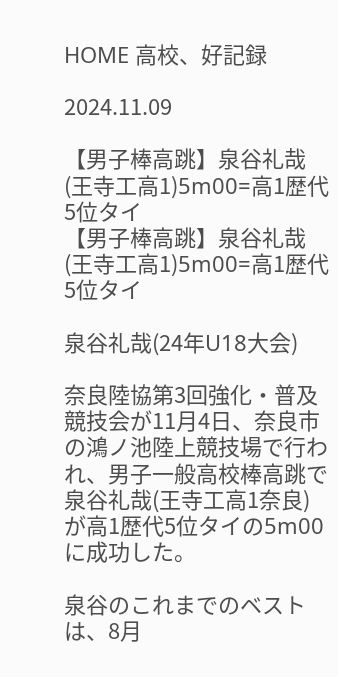HOME 高校、好記録

2024.11.09

【男子棒高跳】泉谷礼哉(王寺工高1)5m00=高1歴代5位タイ
【男子棒高跳】泉谷礼哉(王寺工高1)5m00=高1歴代5位タイ

泉谷礼哉(24年U18大会)

奈良陸協第3回強化・普及競技会が11月4日、奈良市の鴻ノ池陸上競技場で行われ、男子一般高校棒高跳で泉谷礼哉(王寺工高1奈良)が高1歴代5位タイの5m00に成功した。

泉谷のこれまでのベストは、8月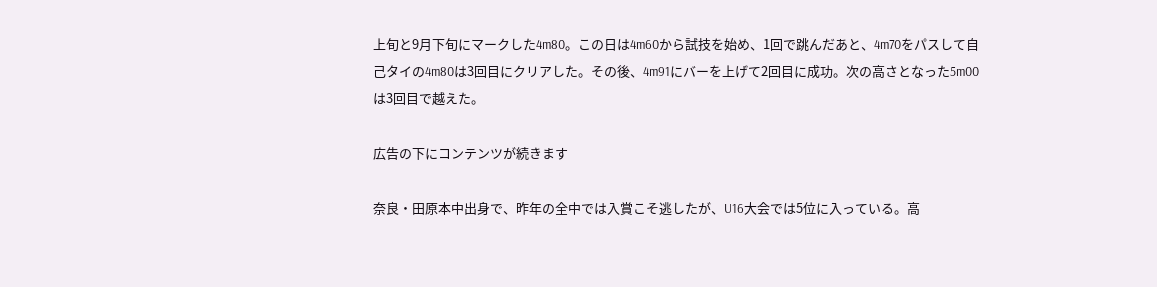上旬と9月下旬にマークした4m80。この日は4m60から試技を始め、1回で跳んだあと、4m70をパスして自己タイの4m80は3回目にクリアした。その後、4m91にバーを上げて2回目に成功。次の高さとなった5m00は3回目で越えた。

広告の下にコンテンツが続きます

奈良・田原本中出身で、昨年の全中では入賞こそ逃したが、U16大会では5位に入っている。高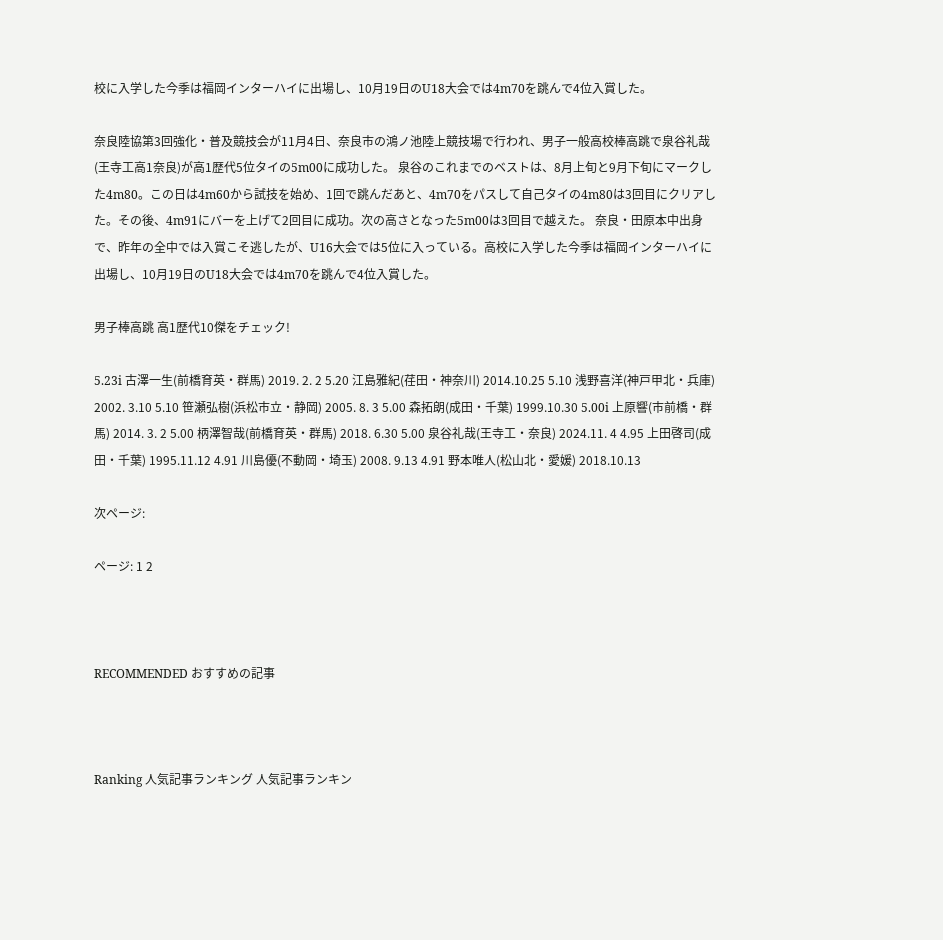校に入学した今季は福岡インターハイに出場し、10月19日のU18大会では4m70を跳んで4位入賞した。

奈良陸協第3回強化・普及競技会が11月4日、奈良市の鴻ノ池陸上競技場で行われ、男子一般高校棒高跳で泉谷礼哉(王寺工高1奈良)が高1歴代5位タイの5m00に成功した。 泉谷のこれまでのベストは、8月上旬と9月下旬にマークした4m80。この日は4m60から試技を始め、1回で跳んだあと、4m70をパスして自己タイの4m80は3回目にクリアした。その後、4m91にバーを上げて2回目に成功。次の高さとなった5m00は3回目で越えた。 奈良・田原本中出身で、昨年の全中では入賞こそ逃したが、U16大会では5位に入っている。高校に入学した今季は福岡インターハイに出場し、10月19日のU18大会では4m70を跳んで4位入賞した。

男子棒高跳 高1歴代10傑をチェック!

5.23i 古澤一生(前橋育英・群馬) 2019. 2. 2 5.20 江島雅紀(荏田・神奈川) 2014.10.25 5.10 浅野喜洋(神戸甲北・兵庫) 2002. 3.10 5.10 笹瀬弘樹(浜松市立・静岡) 2005. 8. 3 5.00 森拓朗(成田・千葉) 1999.10.30 5.00i 上原響(市前橋・群馬) 2014. 3. 2 5.00 柄澤智哉(前橋育英・群馬) 2018. 6.30 5.00 泉谷礼哉(王寺工・奈良) 2024.11. 4 4.95 上田啓司(成田・千葉) 1995.11.12 4.91 川島優(不動岡・埼玉) 2008. 9.13 4.91 野本唯人(松山北・愛媛) 2018.10.13

次ページ:

ページ: 1 2



RECOMMENDED おすすめの記事



Ranking 人気記事ランキング 人気記事ランキン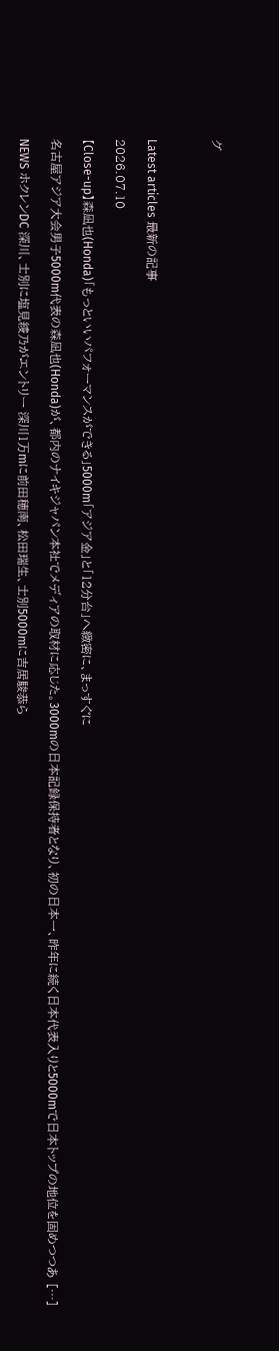グ



Latest articles 最新の記事

2026.07.10

【Close-up】森凪也(Honda)「もっといいパフォーマンスができる」5000m「アジア金」と「12分台」へ緻密に、まっすぐに

名古屋アジア大会男子5000m代表の森凪也(Honda)が、都内のナイキジャパン本社でメディアの取材に応じた。3000mの日本記録保持者となり、初の日本一、昨年に続く日本代表入りと5000mで日本トップの地位を固めつつあ […]

NEWS ホクレンDC 深川、士別に塩見綾乃がエントリー 深川1万mに前田穂南、松田瑞生、士別5000mに吉居駿恭ら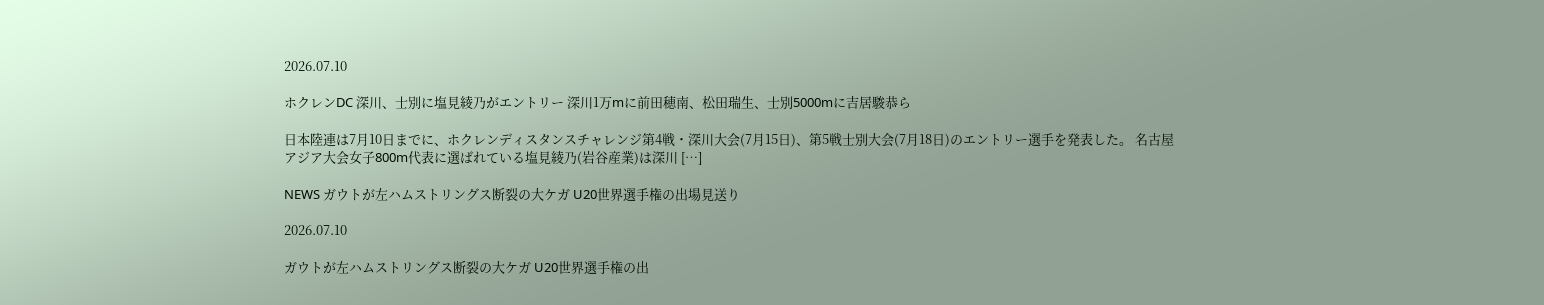2026.07.10

ホクレンDC 深川、士別に塩見綾乃がエントリー 深川1万mに前田穂南、松田瑞生、士別5000mに吉居駿恭ら

日本陸連は7月10日までに、ホクレンディスタンスチャレンジ第4戦・深川大会(7月15日)、第5戦士別大会(7月18日)のエントリー選手を発表した。 名古屋アジア大会女子800m代表に選ばれている塩見綾乃(岩谷産業)は深川 […]

NEWS ガウトが左ハムストリングス断裂の大ケガ U20世界選手権の出場見送り

2026.07.10

ガウトが左ハムストリングス断裂の大ケガ U20世界選手権の出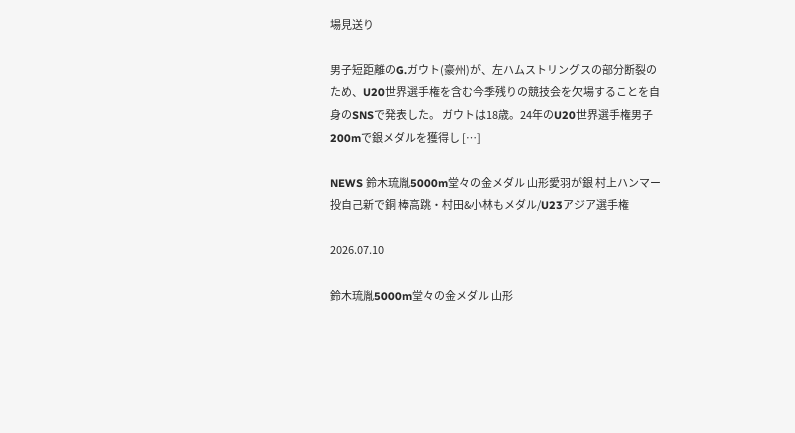場見送り

男子短距離のG.ガウト(豪州)が、左ハムストリングスの部分断裂のため、U20世界選手権を含む今季残りの競技会を欠場することを自身のSNSで発表した。 ガウトは18歳。24年のU20世界選手権男子200mで銀メダルを獲得し […]

NEWS 鈴木琉胤5000m堂々の金メダル 山形愛羽が銀 村上ハンマー投自己新で銅 棒高跳・村田&小林もメダル/U23アジア選手権

2026.07.10

鈴木琉胤5000m堂々の金メダル 山形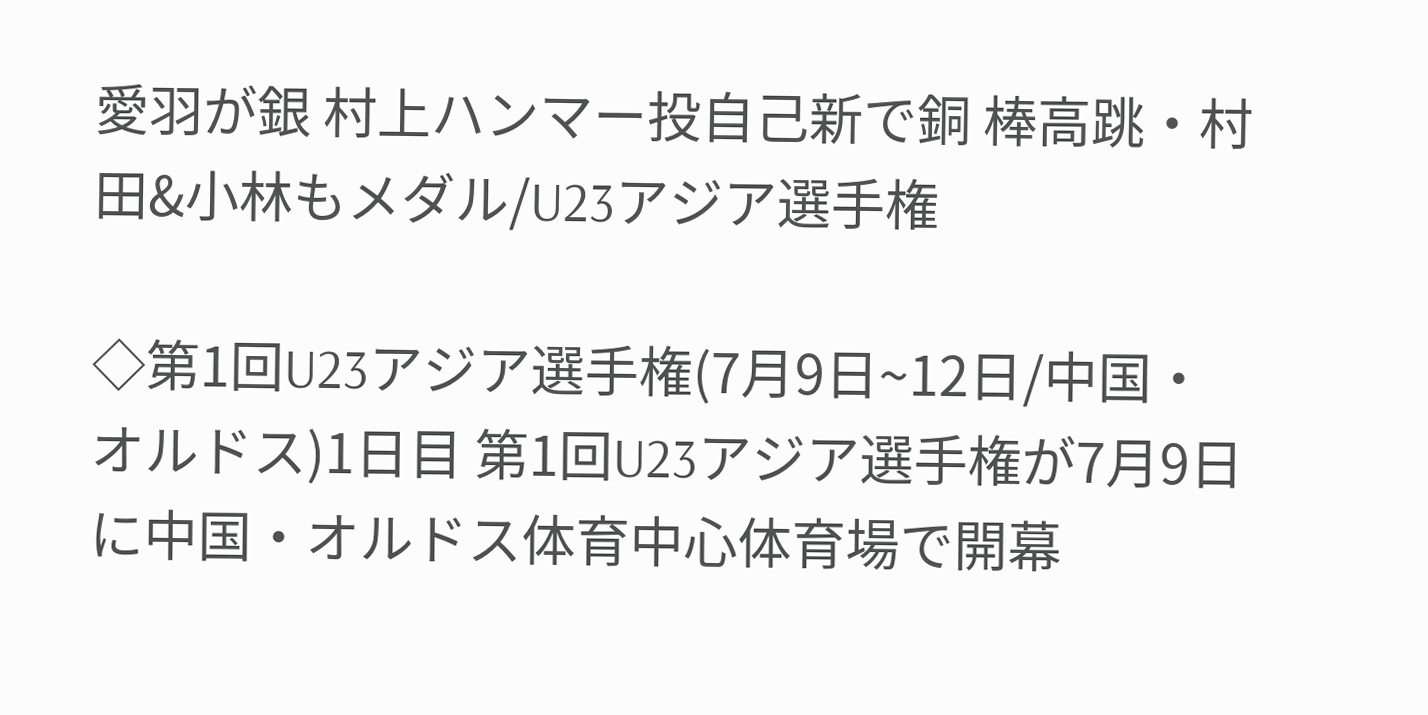愛羽が銀 村上ハンマー投自己新で銅 棒高跳・村田&小林もメダル/U23アジア選手権

◇第1回U23アジア選手権(7月9日~12日/中国・オルドス)1日目 第1回U23アジア選手権が7月9日に中国・オルドス体育中心体育場で開幕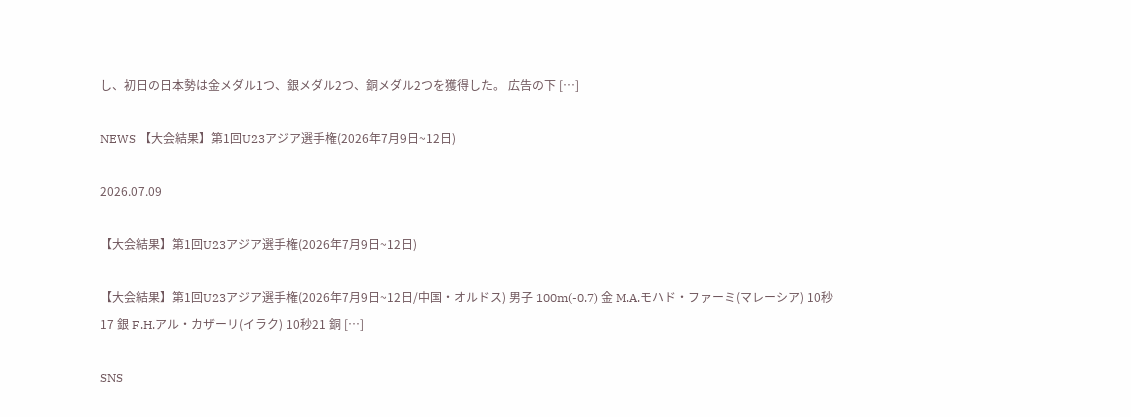し、初日の日本勢は金メダル1つ、銀メダル2つ、銅メダル2つを獲得した。 広告の下 […]

NEWS 【大会結果】第1回U23アジア選手権(2026年7月9日~12日)

2026.07.09

【大会結果】第1回U23アジア選手権(2026年7月9日~12日)

【大会結果】第1回U23アジア選手権(2026年7月9日~12日/中国・オルドス) 男子 100m(-0.7) 金 M.A.モハド・ファーミ(マレーシア) 10秒17 銀 F.H.アル・カザーリ(イラク) 10秒21 銅 […]

SNS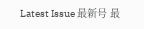Latest Issue 最新号 最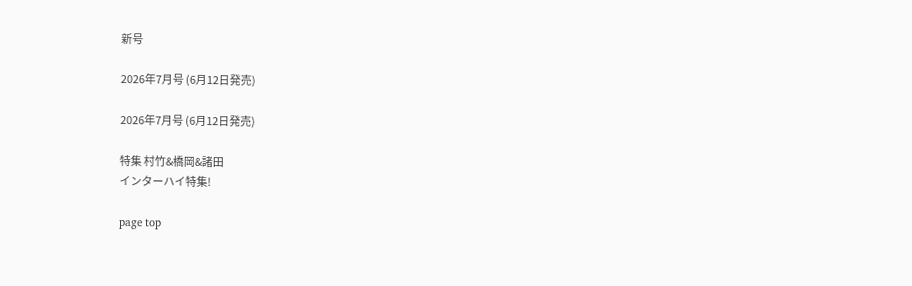新号

2026年7月号 (6月12日発売)

2026年7月号 (6月12日発売)

特集 村竹&橋岡&諸田
インターハイ特集!

page top